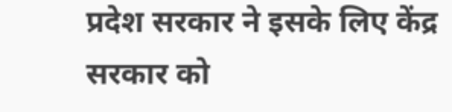प्रदेश सरकार ने इसके लिए केंद्र सरकार को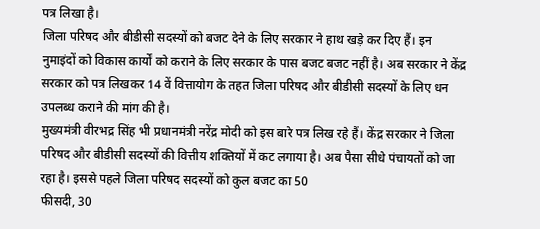पत्र लिखा है।
जिला परिषद और बीडीसी सदस्यों को बजट देने के लिए सरकार ने हाथ खड़े कर दिए हैं। इन नुमाइंदों को विकास कार्यों को कराने के लिए सरकार के पास बजट बजट नहीं है। अब सरकार ने केंद्र सरकार को पत्र लिखकर 14 वें वित्तायोग के तहत जिला परिषद और बीडीसी सदस्यों के लिए धन उपलब्ध कराने की मांग की है।
मुख्यमंत्री वीरभद्र सिंह भी प्रधानमंत्री नरेंद्र मोदी को इस बारे पत्र लिख रहे हैं। केंद्र सरकार ने जिला परिषद और बीडीसी सदस्यों की वित्तीय शक्तियों में कट लगाया है। अब पैसा सीधे पंचायतों को जा रहा है। इससे पहले जिला परिषद सदस्यों को कुल बजट का 50
फीसदी, 30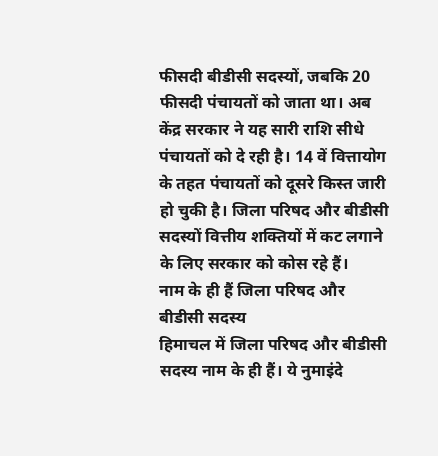फीसदी बीडीसी सदस्यों, जबकि 20 फीसदी पंचायतों को जाता था। अब केंद्र सरकार ने यह सारी राशि सीधे पंचायतों को दे रही है। 14 वें वित्तायोग के तहत पंचायतों को दूसरे किस्त जारी हो चुकी है। जिला परिषद और बीडीसी सदस्यों वित्तीय शक्तियों में कट लगाने के लिए सरकार को कोस रहे हैं।
नाम के ही हैं जिला परिषद और बीडीसी सदस्य
हिमाचल में जिला परिषद और बीडीसी सदस्य नाम के ही हैं। ये नुमाइंदे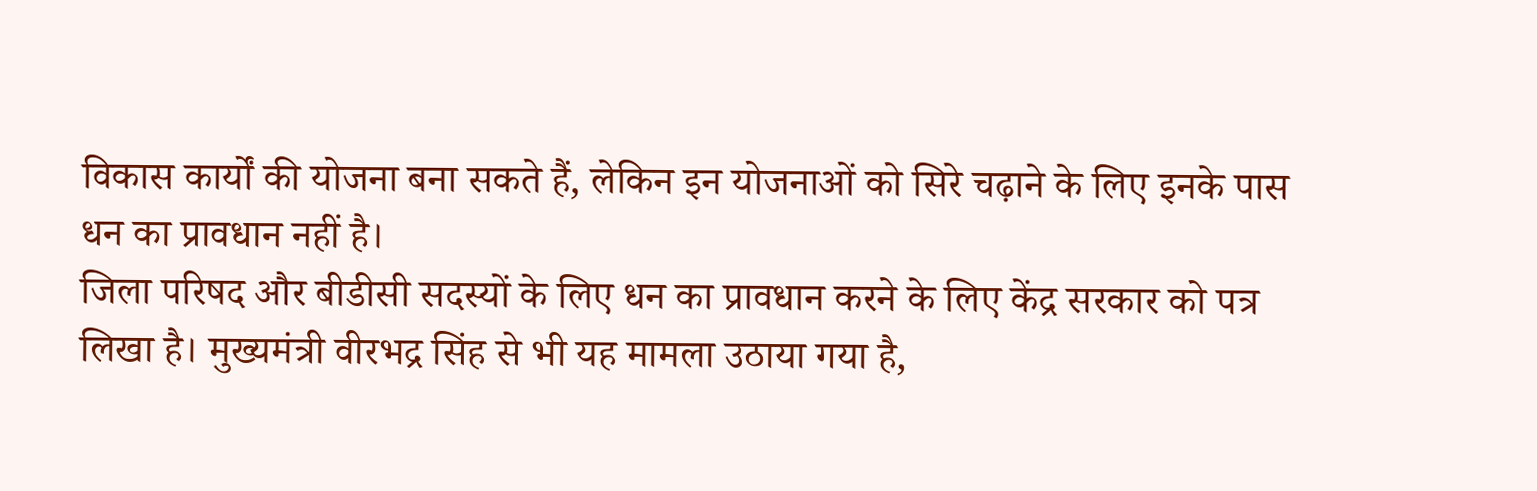विकास कार्यों की योजना बना सकते हैं, लेकिन इन योजनाओं को सिरे चढ़ाने के लिए इनके पास धन का प्रावधान नहीं है।
जिला परिषद और बीडीसी सदस्यों के लिए धन का प्रावधान करने के लिए केंद्र सरकार को पत्र लिखा है। मुख्यमंत्री वीरभद्र सिंह से भी यह मामला उठाया गया है,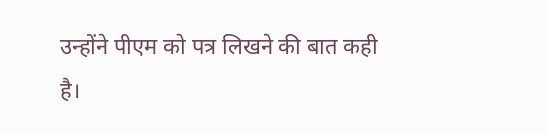उन्होंने पीएम को पत्र लिखने की बात कही है।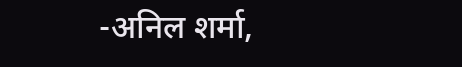-अनिल शर्मा,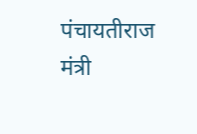पंचायतीराज मंत्री